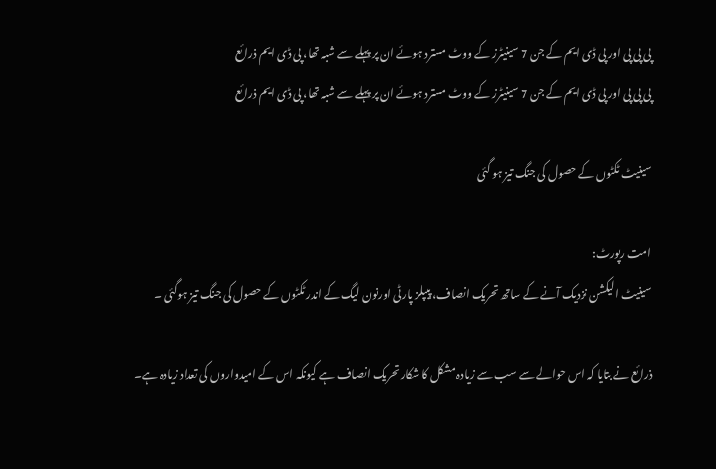پی پی پی اور پی ڈی ایم کے جن 7 سینیٹرز کے ووٹ مسترد ہوئے ان پر پہلے سے شبہ تھا، پی ڈی ایم ذرائع
پی پی پی اور پی ڈی ایم کے جن 7 سینیٹرز کے ووٹ مسترد ہوئے ان پر پہلے سے شبہ تھا، پی ڈی ایم ذرائع

سینیٹ ٹکٹوں کے حصول کی جنگ تیز ہو گئی

امت رپورٹ:
سینیٹ الیکشن نزدیک آنے کے ساتھ تحریک انصاف، پیپلز پارٹی اورنون لیگ کے اندر ٹکٹوں کے حصول کی جنگ تیز ہوگئی ۔

ذرائع نے بتایا کہ اس حوالے سے سب سے زیادہ مشکل کا شکار تحریک انصاف ہے کیونکہ اس کے امیدواروں کی تعداد زیادہ ہے۔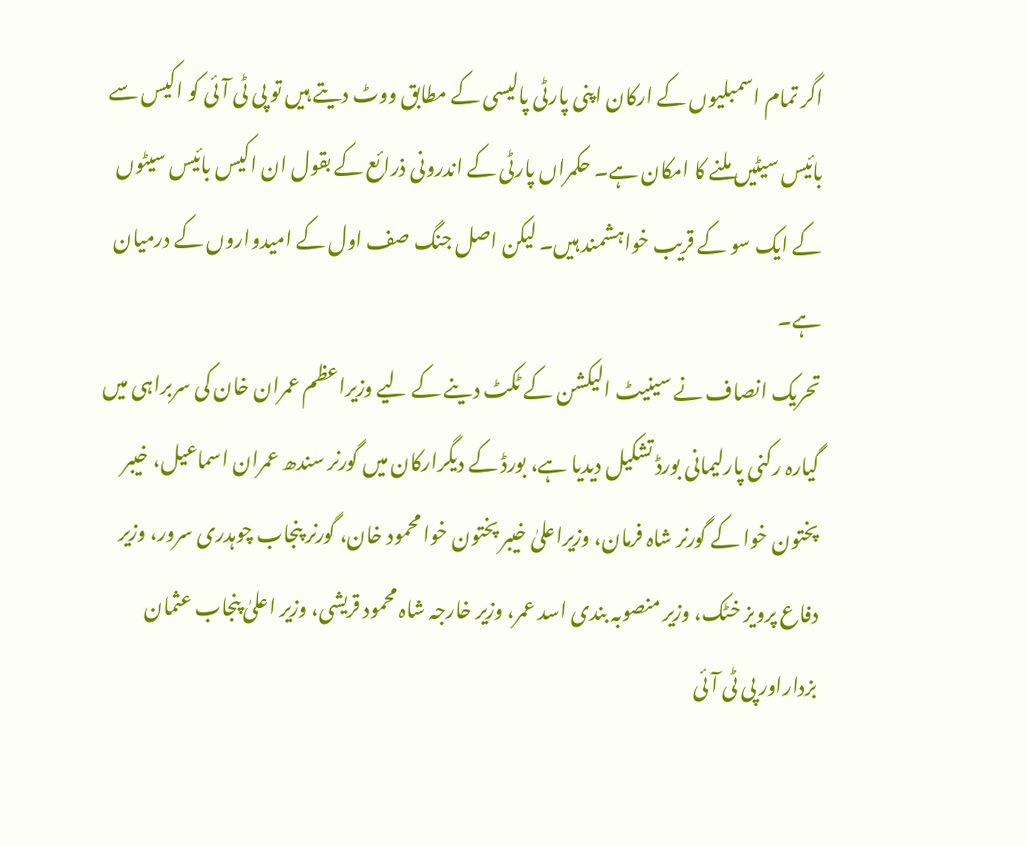اگر تمام اسمبلیوں کے ارکان اپنی پارٹی پالیسی کے مطابق ووٹ دیتے ہیں تو پی ٹی آئی کو اکیس سے بائیس سیٹیں ملنے کا امکان ہے۔ حکمراں پارٹی کے اندرونی ذرائع کے بقول ان اکیس بائیس سیٹوں کے ایک سو کے قریب خواہشمند ہیں۔ لیکن اصل جنگ صف اول کے امیدواروں کے درمیان ہے۔
تحریک انصاف نے سینیٹ الیکشن کے ٹکٹ دینے کے لیے وزیراعظم عمران خان کی سربراہی میں گیارہ رکنی پارلیمانی بورڈ تشکیل دیدیا ہے، بورڈ کے دیگرارکان میں گورنر سندھ عمران اسماعیل، خیبر پختون خوا کے گورنر شاہ فرمان، وزیراعلیٰ خیبر پختون خوا محمود خان، گورنر پنجاب چوہدری سرور، وزیر دفاع پرویز خٹک، وزیر منصوبہ بندی اسد عمر، وزیر خارجہ شاہ محمود قریشی، وزیر اعلیٰ پنجاب عثمان بزداراور پی ٹی آئی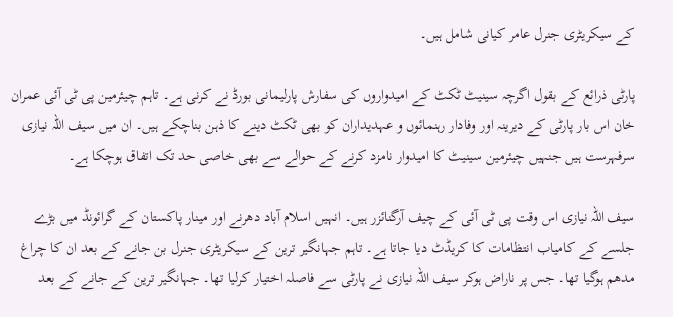کے سیکریٹری جنرل عامر کیانی شامل ہیں۔

پارٹی ذرائع کے بقول اگرچہ سینیٹ ٹکٹ کے امیدواروں کی سفارش پارلیمانی بورڈ نے کرنی ہے۔ تاہم چیئرمین پی ٹی آئی عمران خان اس بار پارٹی کے دیرینہ اور وفادار رہنمائوں و عہدیداران کو بھی ٹکٹ دینے کا ذہن بناچکے ہیں۔ ان میں سیف اللہ نیازی سرفہرست ہیں جنہیں چیئرمین سینیٹ کا امیدوار نامزد کرنے کے حوالے سے بھی خاصی حد تک اتفاق ہوچکا ہے۔

سیف اللہ نیازی اس وقت پی ٹی آئی کے چیف آرگنائزر ہیں۔ انہیں اسلام آباد دھرنے اور مینار پاکستان کے گرائونڈ میں بڑے جلسے کے کامیاب انتظامات کا کریڈٹ دیا جاتا ہے۔ تاہم جہانگیر ترین کے سیکریٹری جنرل بن جانے کے بعد ان کا چراغ مدھم ہوگیا تھا۔ جس پر ناراض ہوکر سیف اللہ نیازی نے پارٹی سے فاصلہ اختیار کرلیا تھا۔ جہانگیر ترین کے جانے کے بعد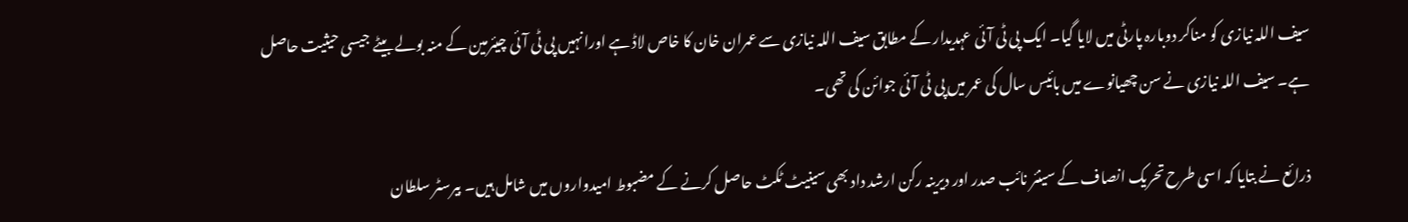سیف اللہ نیازی کو مناکر دوبارہ پارٹی میں لایا گیا۔ ایک پی ٹی آئی عہدیدار کے مطابق سیف اللہ نیازی سے عمران خان کا خاص لاڈ ہے اورانہیں پی ٹی آئی چیئرمین کے منہ بولے بیٹے جیسی حیثیت حاصل ہے۔ سیف اللہ نیازی نے سن چھیانوے میں بائیس سال کی عمر میں پی ٹی آئی جوائن کی تھی۔

ذرائع نے بتایا کہ اسی طرح تحریک انصاف کے سینئر نائب صدر اور دیرینہ رکن ارشد داد بھی سینیٹ ٹکٹ حاصل کرنے کے مضبوط امیدواروں میں شامل ہیں۔ بیرسٹر سلطان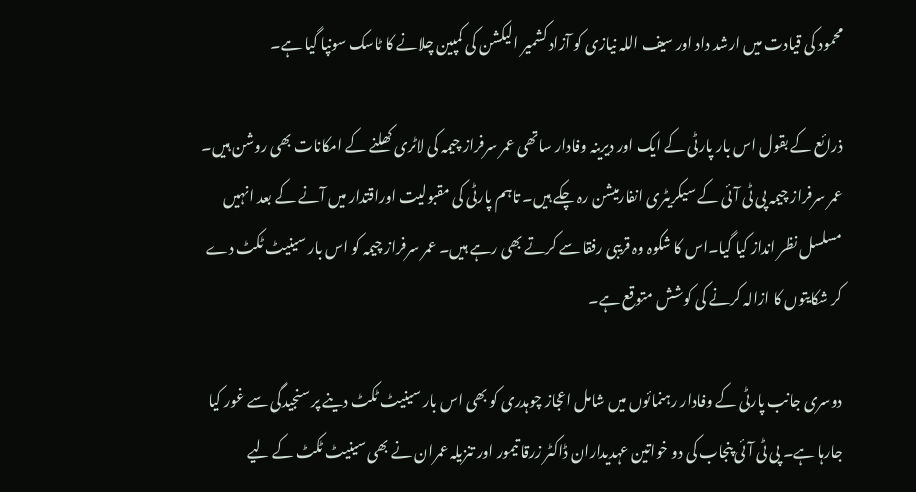محمود کی قیادت میں ارشد داد اور سیف اللہ نیازی کو آزاد کشمیر الیکشن کی کمپین چلانے کا ٹاسک سونپا گیا ہے۔

ذرائع کے بقول اس بار پارٹی کے ایک اور دیرینہ وفادار ساتھی عمر سرفراز چیمہ کی لاٹری کھلنے کے امکانات بھی روشن ہیں۔ عمر سرفراز چیمہ پی ٹی آئی کے سیکریٹری انفارمیشن رہ چکے ہیں۔ تاہم پارٹی کی مقبولیت اوراقتدار میں آنے کے بعد انہیں مسلسل نظر انداز کیا گیا۔اس کا شکوہ وہ قریبی رفقا سے کرتے بھی رہے ہیں۔ عمر سرفراز چیمہ کو اس بار سینیٹ ٹکٹ دے کر شکایتوں کا ازالہ کرنے کی کوشش متوقع ہے۔

دوسری جانب پارٹی کے وفادار رہنمائوں میں شامل اعجاز چوہدری کو بھی اس بار سینیٹ ٹکٹ دینے پر سنجیدگی سے غور کیا جارہا ہے۔ پی ٹی آئی پنجاب کی دو خواتین عہدیداران ڈاکٹر زرقا تیمور اور تنزیلہ عمران نے بھی سینیٹ ٹکٹ کے لیے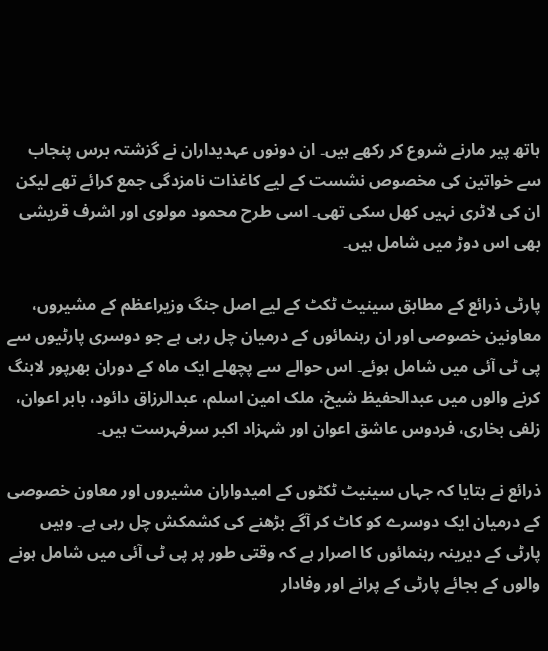ہاتھ پیر مارنے شروع کر رکھے ہیں۔ ان دونوں عہدیداران نے گزشتہ برس پنجاب سے خواتین کی مخصوص نشست کے لیے کاغذات نامزدگی جمع کرائے تھے لیکن ان کی لاٹری نہیں کھل سکی تھی۔ اسی طرح محمود مولوی اور اشرف قریشی بھی اس دوڑ میں شامل ہیں۔

پارٹی ذرائع کے مطابق سینیٹ ٹکٹ کے لیے اصل جنگ وزیراعظم کے مشیروں، معاونین خصوصی اور ان رہنمائوں کے درمیان چل رہی ہے جو دوسری پارٹیوں سے پی ٹی آئی میں شامل ہوئے۔ اس حوالے سے پچھلے ایک ماہ کے دوران بھرپور لابنگ کرنے والوں میں عبدالحفیظ شیخ، ملک امین اسلم، عبدالرزاق دائود، بابر اعوان، زلفی بخاری، فردوس عاشق اعوان اور شہزاد اکبر سرفہرست ہیں۔

ذرائع نے بتایا کہ جہاں سینیٹ ٹکٹوں کے امیدواران مشیروں اور معاون خصوصی کے درمیان ایک دوسرے کو کاٹ کر آگے بڑھنے کی کشمکش چل رہی ہے۔ وہیں پارٹی کے دیرینہ رہنمائوں کا اصرار ہے کہ وقتی طور پر پی ٹی آئی میں شامل ہونے والوں کے بجائے پارٹی کے پرانے اور وفادار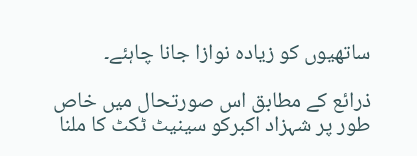ساتھیوں کو زیادہ نوازا جانا چاہئے۔

ذرائع کے مطابق اس صورتحال میں خاص طور پر شہزاد اکبرکو سینیٹ ٹکٹ کا ملنا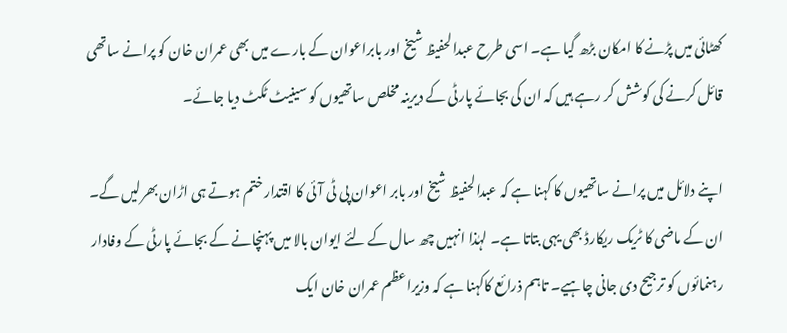کھٹائی میں پڑنے کا امکان بڑھ گیا ہے۔ اسی طرح عبدالحفیظ شیخ اور بابراعوان کے بارے میں بھی عمران خان کو پرانے ساتھی قائل کرنے کی کوشش کر رہے ہیں کہ ان کی بجائے پارٹی کے دیرینہ مخلص ساتھیوں کو سینیٹ ٹکٹ دیا جائے۔

اپنے دلائل میں پرانے ساتھیوں کا کہنا ہے کہ عبدالحفیظ شیخ اور بابر اعوان پی ٹی آئی کا اقتدار ختم ہوتے ہی اڑان بھرلیں گے۔ ان کے ماضی کا ٹریک ریکارڈ بھی یہی بتاتا ہے۔ لہٰذا انہیں چھ سال کے لئے ایوان بالا میں پہنچانے کے بجائے پارٹی کے وفادار رہنمائوں کو ترجیح دی جانی چاہیے۔ تاہم ذرائع کاکہنا ہے کہ وزیراعظم عمران خان ایک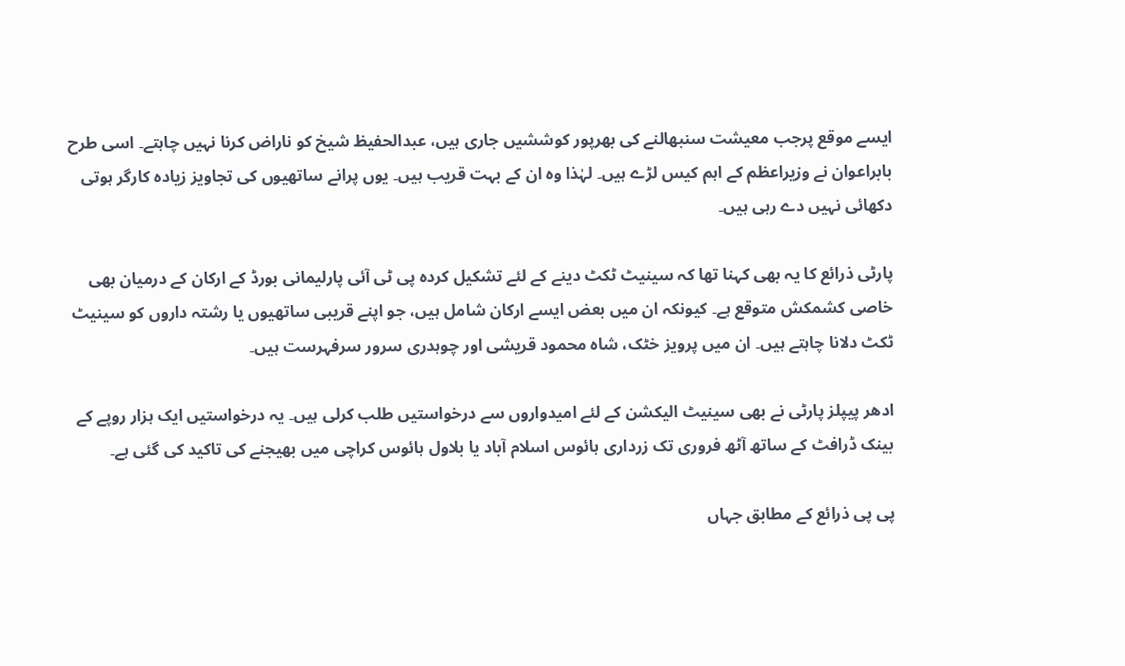ایسے موقع پرجب معیشت سنبھالنے کی بھرپور کوششیں جاری ہیں، عبدالحفیظ شیخ کو ناراض کرنا نہیں چاہتے۔ اسی طرح بابراعوان نے وزیراعظم کے اہم کیس لڑے ہیں۔ لہٰذا وہ ان کے بہت قریب ہیں۔ یوں پرانے ساتھیوں کی تجاویز زیادہ کارگر ہوتی دکھائی نہیں دے رہی ہیں۔

پارٹی ذرائع کا یہ بھی کہنا تھا کہ سینیٹ ٹکٹ دینے کے لئے تشکیل کردہ پی ٹی آئی پارلیمانی بورڈ کے ارکان کے درمیان بھی خاصی کشمکش متوقع ہے۔ کیونکہ ان میں بعض ایسے ارکان شامل ہیں، جو اپنے قریبی ساتھیوں یا رشتہ داروں کو سینیٹ ٹکٹ دلانا چاہتے ہیں۔ ان میں پرویز خٹک، شاہ محمود قریشی اور چوہدری سرور سرفہرست ہیں۔

ادھر پیپلز پارٹی نے بھی سینیٹ الیکشن کے لئے امیدواروں سے درخواستیں طلب کرلی ہیں۔ یہ درخواستیں ایک ہزار روپے کے بینک ڈرافٹ کے ساتھ آٹھ فروری تک زرداری ہائوس اسلام آباد یا بلاول ہائوس کراچی میں بھیجنے کی تاکید کی گئی ہے۔

پی پی ذرائع کے مطابق جہاں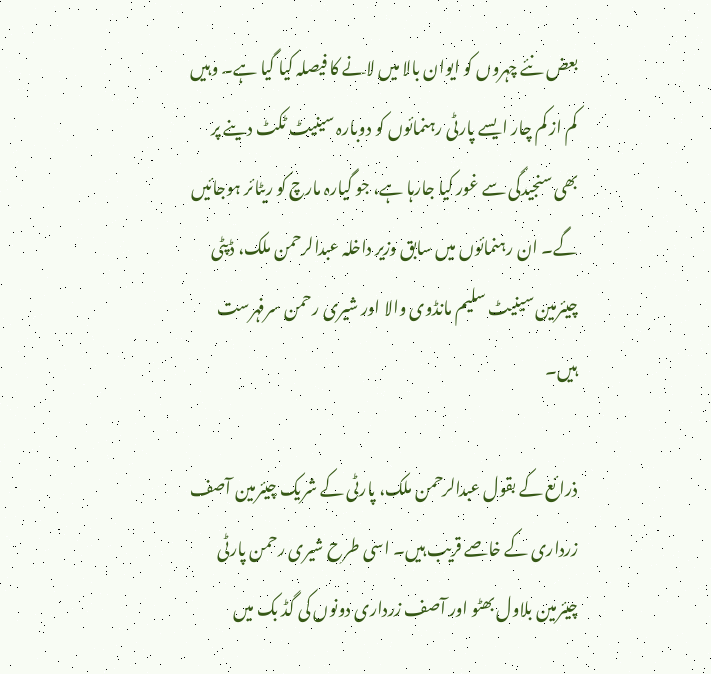بعض نئے چہروں کو ایوان بالا میں لانے کا فیصلہ کیا گیا ہے۔ وہیں کم از کم چار ایسے پارٹی رہنمائوں کو دوبارہ سینیٹ ٹکٹ دینے پر بھی سنجیدگی سے غور کیا جارہا ہے، جو گیارہ مارچ کو ریٹائر ہوجائیں گے۔ ان رہنمائوں میں سابق وزیر داخلہ عبدالرحمن ملک، ڈپٹی چیئرمین سینیٹ سلیم مانڈوی والا اور شیری رحمن سرفہرست ہیں۔

ذرائع کے بقول عبدالرحمن ملک، پارٹی کے شریک چیئرمین آصف زرداری کے خاصے قریب ہیں۔ اسی طرح شیری رحمن پارٹی چیئرمین بلاول بھٹو اور آصف زرداری دونوں کی گڈ بک میں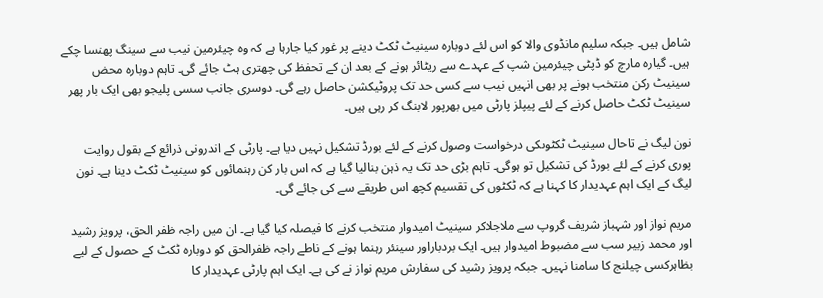شامل ہیں۔ جبکہ سلیم مانڈوی والا کو اس لئے دوبارہ سینیٹ ٹکٹ دینے پر غور کیا جارہا ہے کہ وہ چیئرمین نیب سے سینگ پھنسا چکے ہیں۔ گیارہ مارچ کو ڈپٹی چیئرمین شپ کے عہدے سے ریٹائر ہونے کے بعد ان کے تحفظ کی چھتری ہٹ جائے گی۔ تاہم دوبارہ محض سینیٹ رکن منتخب ہونے پر بھی انہیں نیب سے کسی حد تک پروٹیکشن حاصل رہے گی۔ دوسری جانب سسی پلیجو بھی ایک بار پھر سینیٹ ٹکٹ حاصل کرنے کے لئے پیپلز پارٹی میں بھرپور لابنگ کر رہی ہیں۔

نون لیگ نے تاحال سینیٹ ٹکٹوںکی درخواست وصول کرنے کے لئے بورڈ تشکیل نہیں دیا ہے۔ پارٹی کے اندرونی ذرائع کے بقول روایت پوری کرنے کے لئے بورڈ کی تشکیل تو ہوگی۔ تاہم بڑی حد تک یہ ذہن بنالیا گیا ہے کہ اس بار کن رہنمائوں کو سینیٹ ٹکٹ دینا ہے۔ نون لیگ کے ایک اہم عہدیدار کا کہنا ہے کہ ٹکٹوں کی تقسیم کچھ اس طریقے سے کی جائے گی۔

مریم نواز اور شہباز شریف گروپ سے ملاجلاکر سینیٹ امیدوار منتخب کرنے کا فیصلہ کیا گیا ہے۔ ان میں راجہ ظفر الحق، پرویز رشید اور محمد زبیر سب سے مضبوط امیدوار ہیں۔ ایک بردباراور سینئر رہنما ہونے کے ناطے راجہ ظفرالحق کو دوبارہ ٹکٹ کے حصول کے لیے بظاہرکسی چیلنج کا سامنا نہیں۔ جبکہ پرویز رشید کی سفارش مریم نواز نے کی ہے۔ ایک اہم پارٹی عہدیدار کا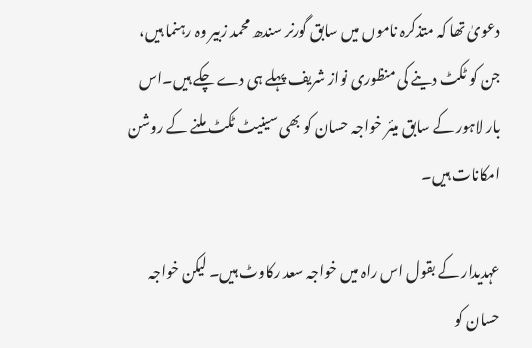دعویٰ تھا کہ متذکرہ ناموں میں سابق گورنر سندھ محمد زبیر وہ رہنما ہیں، جن کو ٹکٹ دینے کی منظوری نواز شریف پہلے ہی دے چکے ہیں۔اس بار لاہور کے سابق میئر خواجہ حسان کو بھی سینیٹ ٹکٹ ملنے کے روشن امکانات ہیں۔

عہدیدار کے بقول اس راہ میں خواجہ سعد رکاوٹ ہیں۔ لیکن خواجہ حسان کو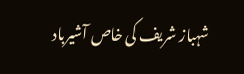شہباز شریف کی خاص آشیرباد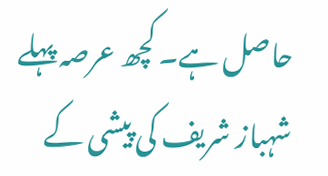حاصل ہے۔ کچھ عرصہ پہلے شہباز شریف کی پیشی کے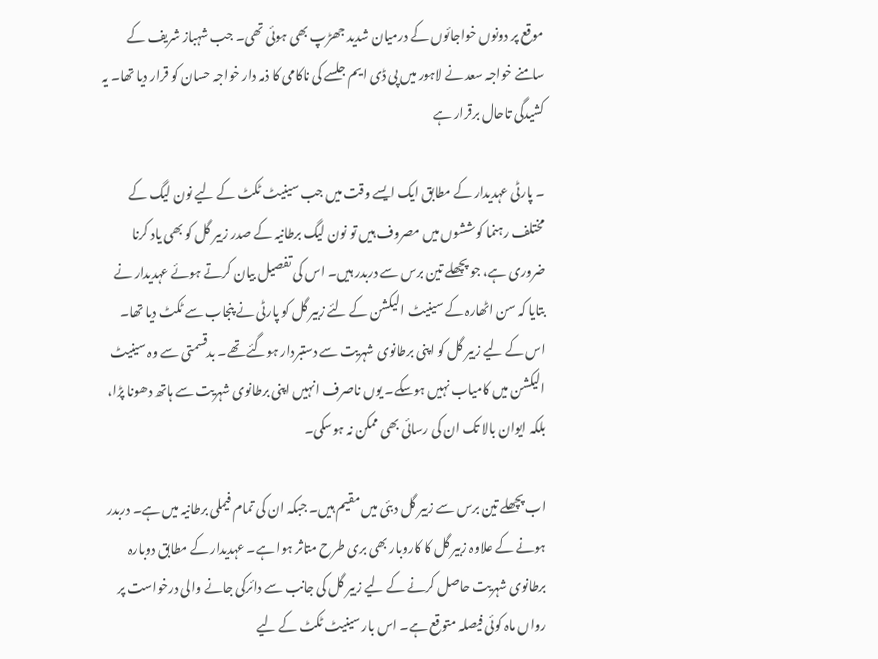موقع پر دونوں خواجائوں کے درمیان شدید جھڑپ بھی ہوئی تھی۔ جب شہباز شریف کے سامنے خواجہ سعد نے لاہور میں پی ڈی ایم جلسے کی ناکامی کا ذمہ دار خواجہ حسان کو قرار دیا تھا۔ یہ کشیدگی تاحال برقرار ہے

۔ پارٹی عہدیدار کے مطابق ایک ایسے وقت میں جب سینیٹ ٹکٹ کے لیے نون لیگ کے مختلف رہنما کوششوں میں مصروف ہیں تو نون لیگ برطانیہ کے صدر زبیر گل کو بھی یاد کرنا ضروری ہے، جو پچھلے تین برس سے دربدر ہیں۔ اس کی تفصیل بیان کرتے ہوئے عہدیدار نے بتایا کہ سن اٹھارہ کے سینیٹ الیکشن کے لئے زبیر گل کو پارٹی نے پنجاب سے ٹکٹ دیا تھا۔ اس کے لیے زبیر گل کو اپنی برطانوی شہریت سے دستبردار ہوگئے تھے۔ بدقسمتی سے وہ سینیٹ الیکشن میں کامیاب نہیں ہوسکے۔ یوں ناصرف انہیں اپنی برطانوی شہریت سے ہاتھ دھونا پڑا، بلکہ ایوان بالا تک ان کی رسائی بھی ممکن نہ ہوسکی۔

اب پچھلے تین برس سے زبیر گل دبئی میں مقیم ہیں۔ جبکہ ان کی تمام فیملی برطانیہ میں ہے۔ دربدر ہونے کے علاوہ زبیر گل کا کاروبار بھی بری طرح متاثر ہوا ہے۔ عہدیدار کے مطابق دوبارہ برطانوی شہریت حاصل کرنے کے لیے زبیر گل کی جانب سے دائرکی جانے والی درخواست پر رواں ماہ کوئی فیصلہ متوقع ہے۔ اس بار سینیٹ ٹکٹ کے لیے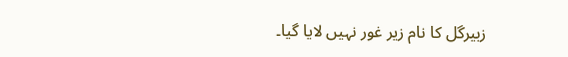زبیرگل کا نام زیر غور نہیں لایا گیا۔